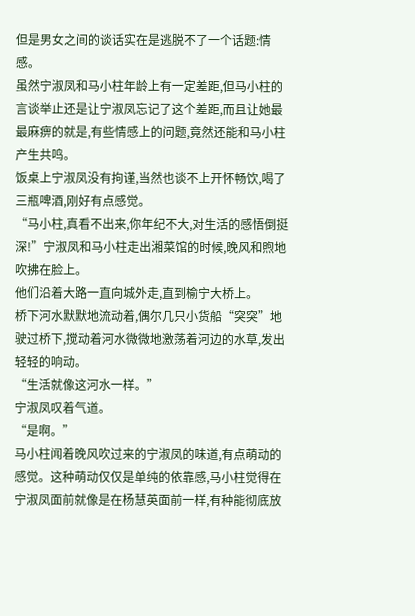但是男女之间的谈话实在是逃脱不了一个话题:情感。
虽然宁淑凤和马小柱年龄上有一定差距,但马小柱的言谈举止还是让宁淑凤忘记了这个差距,而且让她最最麻痹的就是,有些情感上的问题,竟然还能和马小柱产生共鸣。
饭桌上宁淑凤没有拘谨,当然也谈不上开怀畅饮,喝了三瓶啤酒,刚好有点感觉。
“马小柱,真看不出来,你年纪不大,对生活的感悟倒挺深!”宁淑凤和马小柱走出湘菜馆的时候,晚风和煦地吹拂在脸上。
他们沿着大路一直向城外走,直到榆宁大桥上。
桥下河水默默地流动着,偶尔几只小货船“突突”地驶过桥下,搅动着河水微微地激荡着河边的水草,发出轻轻的响动。
“生活就像这河水一样。”
宁淑凤叹着气道。
“是啊。”
马小柱闻着晚风吹过来的宁淑凤的味道,有点萌动的感觉。这种萌动仅仅是单纯的依靠感,马小柱觉得在宁淑凤面前就像是在杨慧英面前一样,有种能彻底放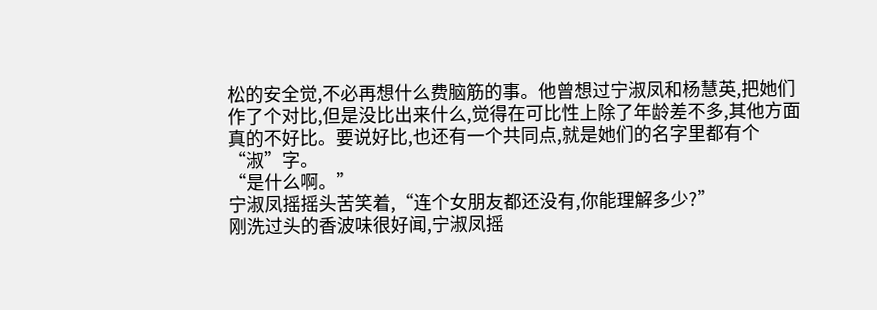松的安全觉,不必再想什么费脑筋的事。他曾想过宁淑凤和杨慧英,把她们作了个对比,但是没比出来什么,觉得在可比性上除了年龄差不多,其他方面真的不好比。要说好比,也还有一个共同点,就是她们的名字里都有个“淑”字。
“是什么啊。”
宁淑凤摇摇头苦笑着,“连个女朋友都还没有,你能理解多少?”
刚洗过头的香波味很好闻,宁淑凤摇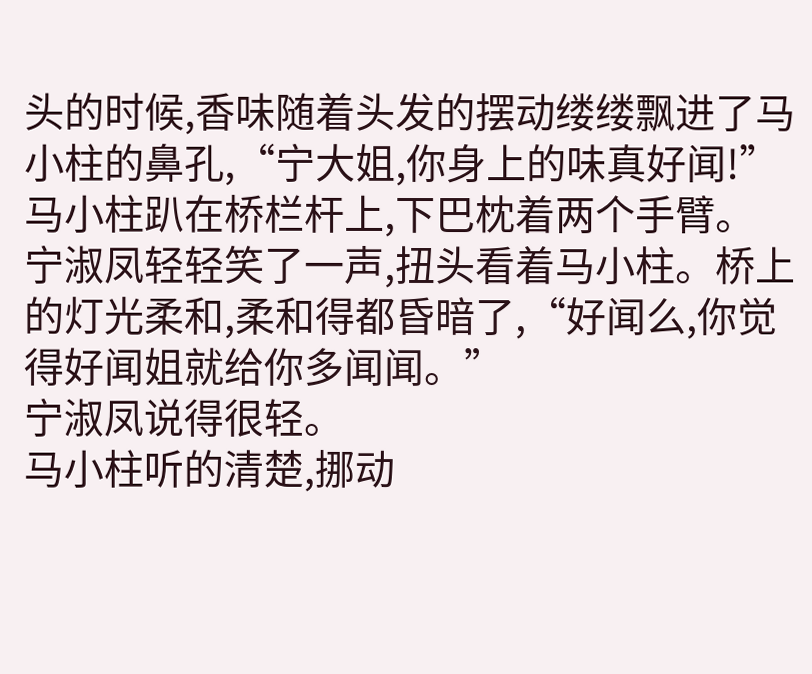头的时候,香味随着头发的摆动缕缕飘进了马小柱的鼻孔,“宁大姐,你身上的味真好闻!”马小柱趴在桥栏杆上,下巴枕着两个手臂。
宁淑凤轻轻笑了一声,扭头看着马小柱。桥上的灯光柔和,柔和得都昏暗了,“好闻么,你觉得好闻姐就给你多闻闻。”
宁淑凤说得很轻。
马小柱听的清楚,挪动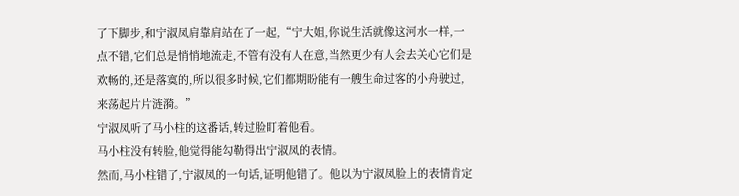了下脚步,和宁淑凤肩靠肩站在了一起,“宁大姐,你说生活就像这河水一样,一点不错,它们总是悄悄地流走,不管有没有人在意,当然更少有人会去关心它们是欢畅的,还是落寞的,所以很多时候,它们都期盼能有一艘生命过客的小舟驶过,来荡起片片涟漪。”
宁淑凤听了马小柱的这番话,转过脸盯着他看。
马小柱没有转脸,他觉得能勾勒得出宁淑凤的表情。
然而,马小柱错了,宁淑凤的一句话,证明他错了。他以为宁淑凤脸上的表情肯定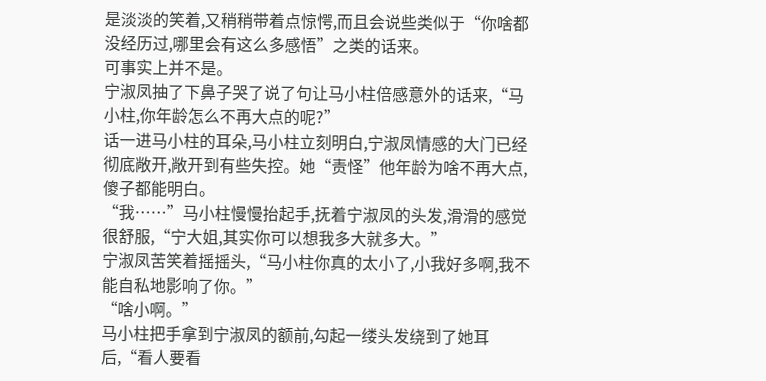是淡淡的笑着,又稍稍带着点惊愕,而且会说些类似于“你啥都没经历过,哪里会有这么多感悟”之类的话来。
可事实上并不是。
宁淑凤抽了下鼻子哭了说了句让马小柱倍感意外的话来,“马小柱,你年龄怎么不再大点的呢?”
话一进马小柱的耳朵,马小柱立刻明白,宁淑凤情感的大门已经彻底敞开,敞开到有些失控。她“责怪”他年龄为啥不再大点,傻子都能明白。
“我……”马小柱慢慢抬起手,抚着宁淑凤的头发,滑滑的感觉很舒服,“宁大姐,其实你可以想我多大就多大。”
宁淑凤苦笑着摇摇头,“马小柱你真的太小了,小我好多啊,我不能自私地影响了你。”
“啥小啊。”
马小柱把手拿到宁淑凤的额前,勾起一缕头发绕到了她耳后,“看人要看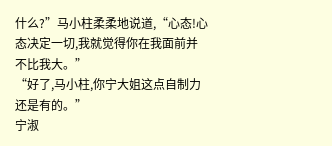什么?”马小柱柔柔地说道,“心态!心态决定一切,我就觉得你在我面前并不比我大。”
“好了,马小柱,你宁大姐这点自制力还是有的。”
宁淑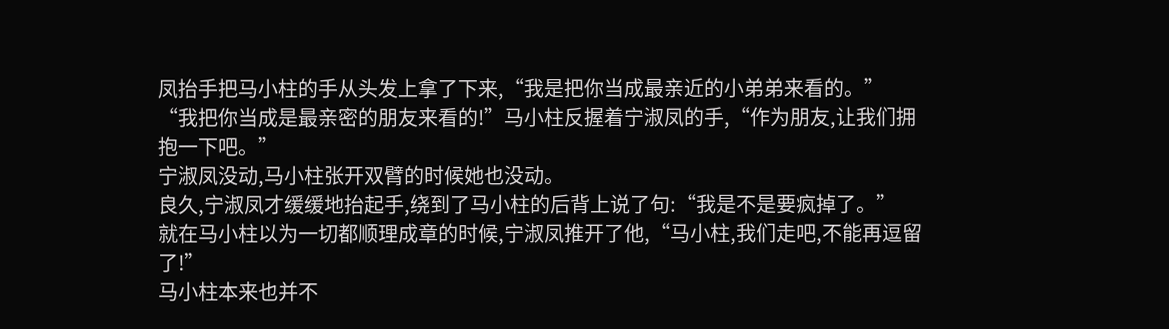凤抬手把马小柱的手从头发上拿了下来,“我是把你当成最亲近的小弟弟来看的。”
“我把你当成是最亲密的朋友来看的!”马小柱反握着宁淑凤的手,“作为朋友,让我们拥抱一下吧。”
宁淑凤没动,马小柱张开双臂的时候她也没动。
良久,宁淑凤才缓缓地抬起手,绕到了马小柱的后背上说了句:“我是不是要疯掉了。”
就在马小柱以为一切都顺理成章的时候,宁淑凤推开了他,“马小柱,我们走吧,不能再逗留了!”
马小柱本来也并不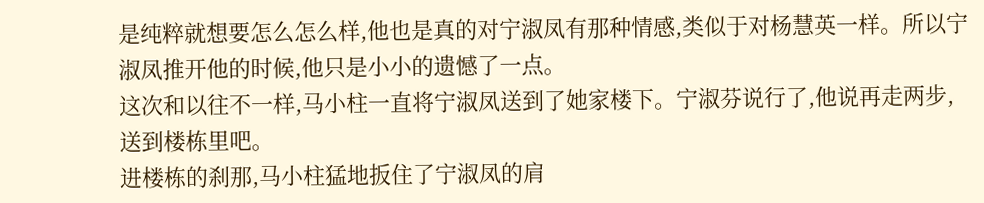是纯粹就想要怎么怎么样,他也是真的对宁淑凤有那种情感,类似于对杨慧英一样。所以宁淑凤推开他的时候,他只是小小的遗憾了一点。
这次和以往不一样,马小柱一直将宁淑凤送到了她家楼下。宁淑芬说行了,他说再走两步,送到楼栋里吧。
进楼栋的刹那,马小柱猛地扳住了宁淑凤的肩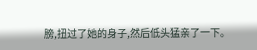膀,扭过了她的身子,然后低头猛亲了一下。